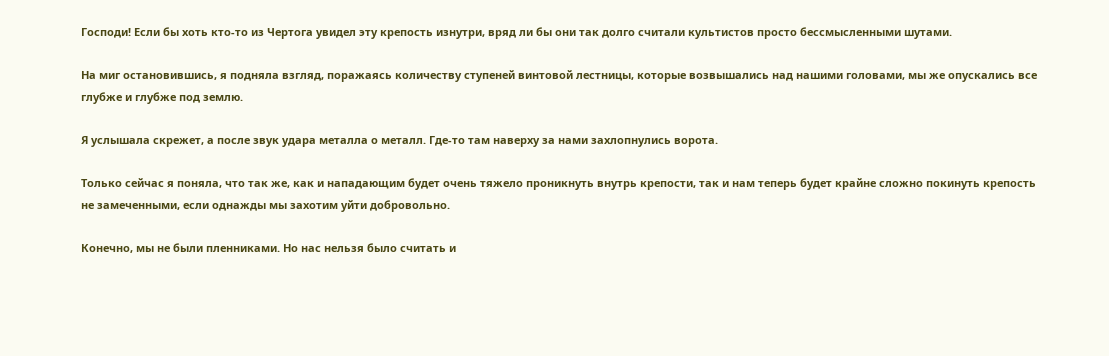Господи! Если бы хоть кто-то из Чертога увидел эту крепость изнутри, вряд ли бы они так долго считали культистов просто бессмысленными шутами.

На миг остановившись, я подняла взгляд, поражаясь количеству ступеней винтовой лестницы, которые возвышались над нашими головами, мы же опускались все глубже и глубже под землю.

Я услышала скрежет, а после звук удара металла о металл. Где-то там наверху за нами захлопнулись ворота.

Только сейчас я поняла, что так же, как и нападающим будет очень тяжело проникнуть внутрь крепости, так и нам теперь будет крайне сложно покинуть крепость не замеченными, если однажды мы захотим уйти добровольно.

Конечно, мы не были пленниками. Но нас нельзя было считать и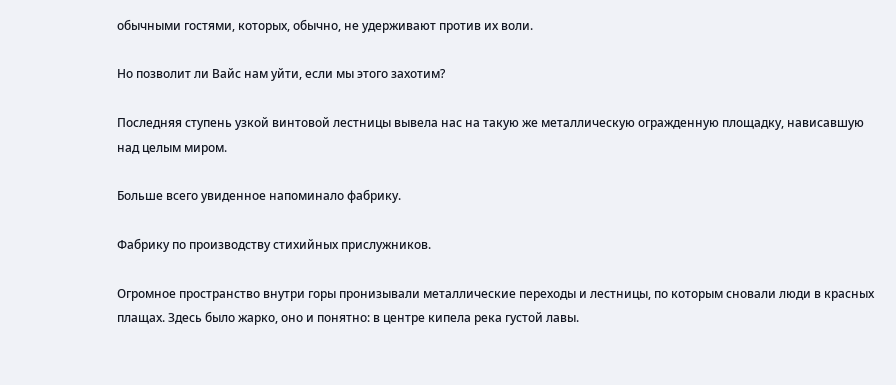обычными гостями, которых, обычно, не удерживают против их воли.

Но позволит ли Вайс нам уйти, если мы этого захотим?

Последняя ступень узкой винтовой лестницы вывела нас на такую же металлическую огражденную площадку, нависавшую над целым миром.

Больше всего увиденное напоминало фабрику.

Фабрику по производству стихийных прислужников.

Огромное пространство внутри горы пронизывали металлические переходы и лестницы, по которым сновали люди в красных плащах. Здесь было жарко, оно и понятно: в центре кипела река густой лавы.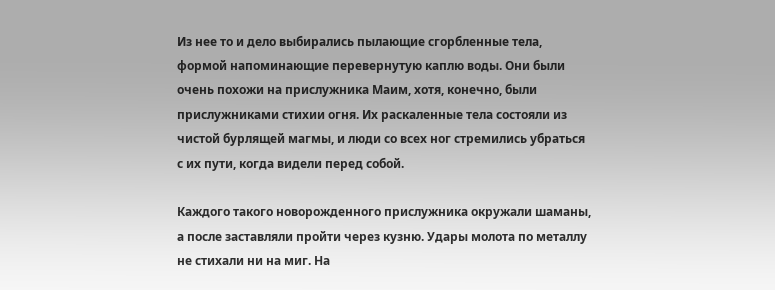Из нее то и дело выбирались пылающие сгорбленные тела, формой напоминающие перевернутую каплю воды. Они были очень похожи на прислужника Маим, хотя, конечно, были прислужниками стихии огня. Их раскаленные тела состояли из чистой бурлящей магмы, и люди со всех ног стремились убраться с их пути, когда видели перед собой.

Каждого такого новорожденного прислужника окружали шаманы, а после заставляли пройти через кузню. Удары молота по металлу не стихали ни на миг. На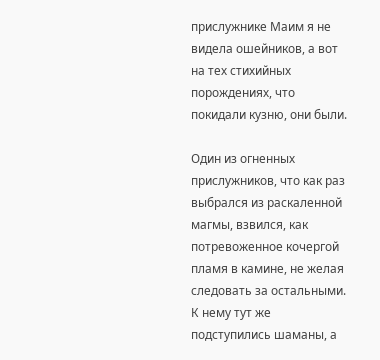прислужнике Маим я не видела ошейников, а вот на тех стихийных порождениях, что покидали кузню, они были.

Один из огненных прислужников, что как раз выбрался из раскаленной магмы, взвился, как потревоженное кочергой пламя в камине, не желая следовать за остальными. К нему тут же подступились шаманы, а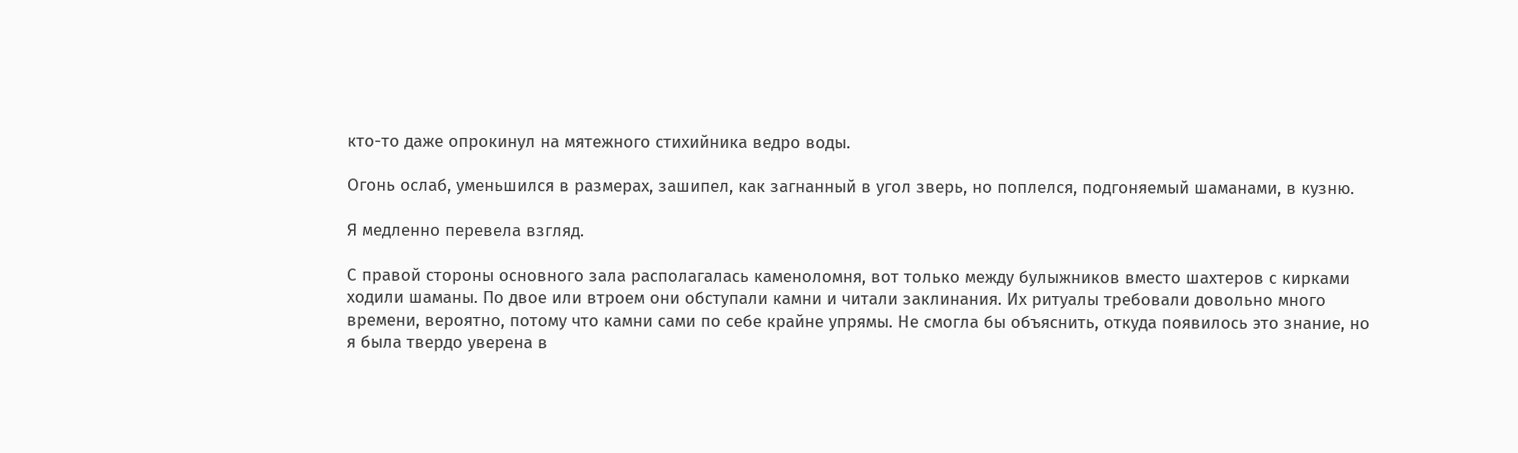кто-то даже опрокинул на мятежного стихийника ведро воды.

Огонь ослаб, уменьшился в размерах, зашипел, как загнанный в угол зверь, но поплелся, подгоняемый шаманами, в кузню.

Я медленно перевела взгляд.

С правой стороны основного зала располагалась каменоломня, вот только между булыжников вместо шахтеров с кирками ходили шаманы. По двое или втроем они обступали камни и читали заклинания. Их ритуалы требовали довольно много времени, вероятно, потому что камни сами по себе крайне упрямы. Не смогла бы объяснить, откуда появилось это знание, но я была твердо уверена в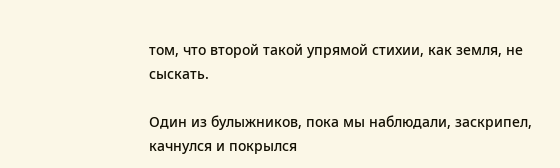том, что второй такой упрямой стихии, как земля, не сыскать.

Один из булыжников, пока мы наблюдали, заскрипел, качнулся и покрылся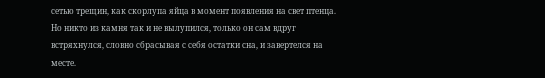сетью трещин, как скорлупа яйца в момент появления на свет птенца. Но никто из камня так и не вылупился, только он сам вдруг встряхнулся, словно сбрасывая с себя остатки сна, и завертелся на месте.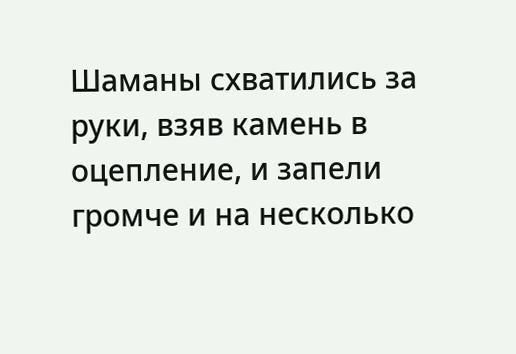Шаманы схватились за руки, взяв камень в оцепление, и запели громче и на несколько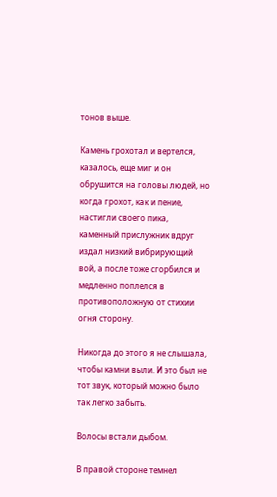тонов выше.

Камень грохотал и вертелся, казалось, еще миг и он обрушится на головы людей, но когда грохот, как и пение, настигли своего пика, каменный прислужник вдруг издал низкий вибрирующий вой, а после тоже сгорбился и медленно поплелся в противоположную от стихии огня сторону.

Никогда до этого я не слышала, чтобы камни выли. И это был не тот звук, который можно было так легко забыть.

Волосы встали дыбом.

В правой стороне темнел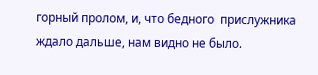горный пролом, и, что бедного  прислужника ждало дальше, нам видно не было.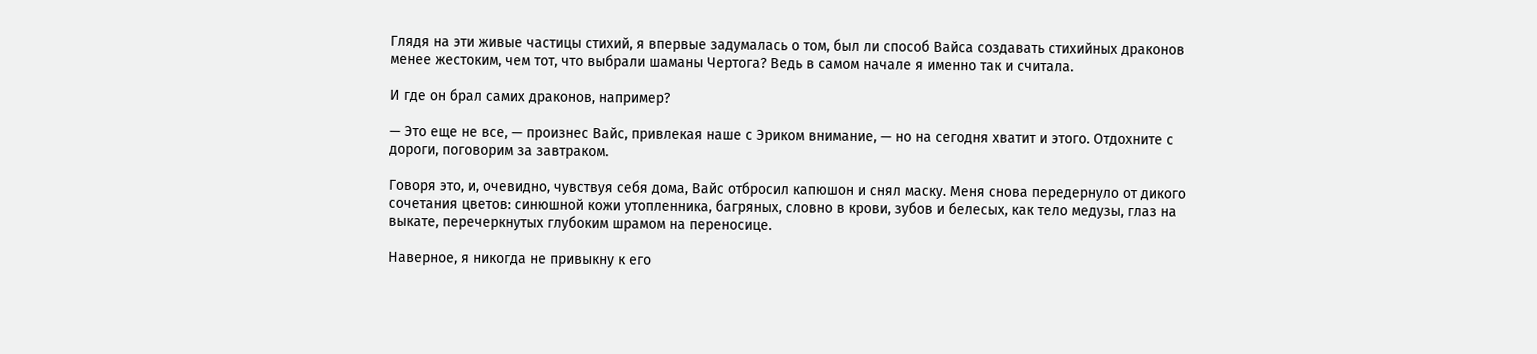Глядя на эти живые частицы стихий, я впервые задумалась о том, был ли способ Вайса создавать стихийных драконов менее жестоким, чем тот, что выбрали шаманы Чертога? Ведь в самом начале я именно так и считала.

И где он брал самих драконов, например?

— Это еще не все, — произнес Вайс, привлекая наше с Эриком внимание, — но на сегодня хватит и этого. Отдохните с дороги, поговорим за завтраком.

Говоря это, и, очевидно, чувствуя себя дома, Вайс отбросил капюшон и снял маску. Меня снова передернуло от дикого сочетания цветов: синюшной кожи утопленника, багряных, словно в крови, зубов и белесых, как тело медузы, глаз на выкате, перечеркнутых глубоким шрамом на переносице.

Наверное, я никогда не привыкну к его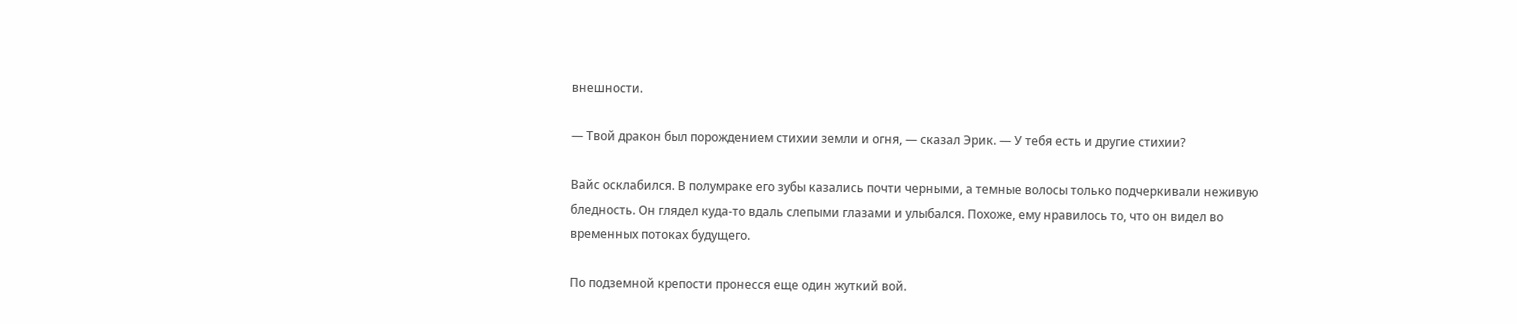внешности.

— Твой дракон был порождением стихии земли и огня, — сказал Эрик. — У тебя есть и другие стихии?

Вайс осклабился. В полумраке его зубы казались почти черными, а темные волосы только подчеркивали неживую бледность. Он глядел куда-то вдаль слепыми глазами и улыбался. Похоже, ему нравилось то, что он видел во временных потоках будущего.

По подземной крепости пронесся еще один жуткий вой.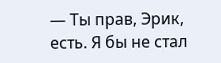— Ты прав, Эрик, есть. Я бы не стал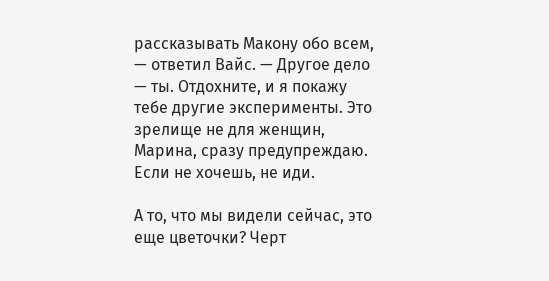рассказывать Макону обо всем, — ответил Вайс. — Другое дело — ты. Отдохните, и я покажу тебе другие эксперименты. Это зрелище не для женщин, Марина, сразу предупреждаю. Если не хочешь, не иди.

А то, что мы видели сейчас, это еще цветочки? Черт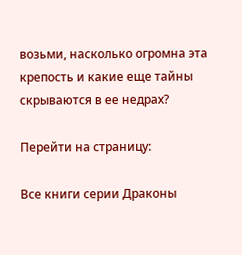возьми, насколько огромна эта крепость и какие еще тайны скрываются в ее недрах?

Перейти на страницу:

Все книги серии Драконы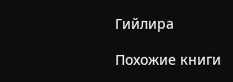Гийлира

Похожие книги